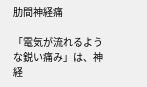肋間神経痛

「電気が流れるような鋭い痛み」は、神経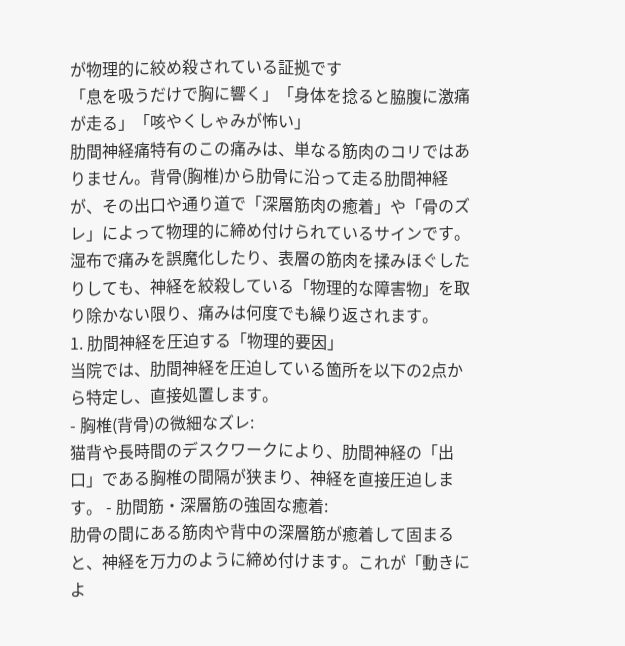が物理的に絞め殺されている証拠です
「息を吸うだけで胸に響く」「身体を捻ると脇腹に激痛が走る」「咳やくしゃみが怖い」
肋間神経痛特有のこの痛みは、単なる筋肉のコリではありません。背骨(胸椎)から肋骨に沿って走る肋間神経が、その出口や通り道で「深層筋肉の癒着」や「骨のズレ」によって物理的に締め付けられているサインです。
湿布で痛みを誤魔化したり、表層の筋肉を揉みほぐしたりしても、神経を絞殺している「物理的な障害物」を取り除かない限り、痛みは何度でも繰り返されます。
1. 肋間神経を圧迫する「物理的要因」
当院では、肋間神経を圧迫している箇所を以下の2点から特定し、直接処置します。
- 胸椎(背骨)の微細なズレ:
猫背や長時間のデスクワークにより、肋間神経の「出口」である胸椎の間隔が狭まり、神経を直接圧迫します。 - 肋間筋・深層筋の強固な癒着:
肋骨の間にある筋肉や背中の深層筋が癒着して固まると、神経を万力のように締め付けます。これが「動きによ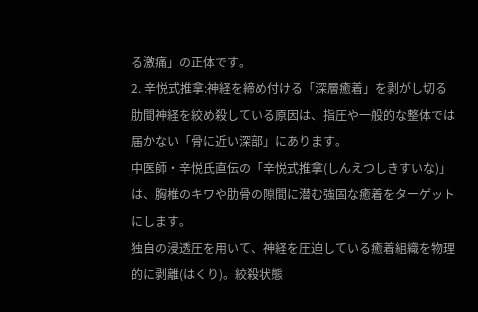る激痛」の正体です。
2. 辛悦式推拿:神経を締め付ける「深層癒着」を剥がし切る
肋間神経を絞め殺している原因は、指圧や一般的な整体では届かない「骨に近い深部」にあります。
中医師・辛悦氏直伝の「辛悦式推拿(しんえつしきすいな)」は、胸椎のキワや肋骨の隙間に潜む強固な癒着をターゲットにします。
独自の浸透圧を用いて、神経を圧迫している癒着組織を物理的に剥離(はくり)。絞殺状態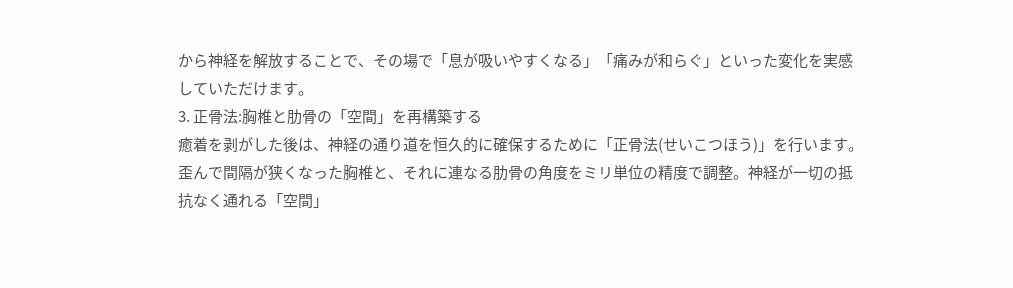から神経を解放することで、その場で「息が吸いやすくなる」「痛みが和らぐ」といった変化を実感していただけます。
3. 正骨法:胸椎と肋骨の「空間」を再構築する
癒着を剥がした後は、神経の通り道を恒久的に確保するために「正骨法(せいこつほう)」を行います。
歪んで間隔が狭くなった胸椎と、それに連なる肋骨の角度をミリ単位の精度で調整。神経が一切の抵抗なく通れる「空間」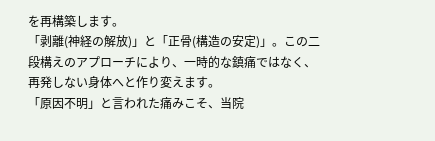を再構築します。
「剥離(神経の解放)」と「正骨(構造の安定)」。この二段構えのアプローチにより、一時的な鎮痛ではなく、再発しない身体へと作り変えます。
「原因不明」と言われた痛みこそ、当院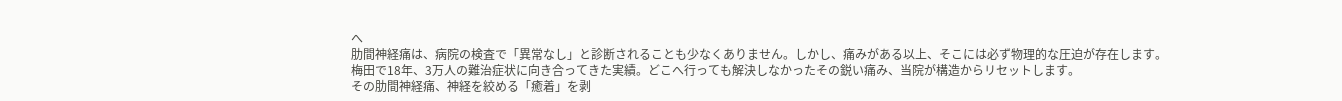へ
肋間神経痛は、病院の検査で「異常なし」と診断されることも少なくありません。しかし、痛みがある以上、そこには必ず物理的な圧迫が存在します。
梅田で18年、3万人の難治症状に向き合ってきた実績。どこへ行っても解決しなかったその鋭い痛み、当院が構造からリセットします。
その肋間神経痛、神経を絞める「癒着」を剥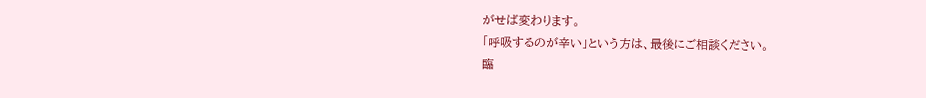がせば変わります。
「呼吸するのが辛い」という方は、最後にご相談ください。
臨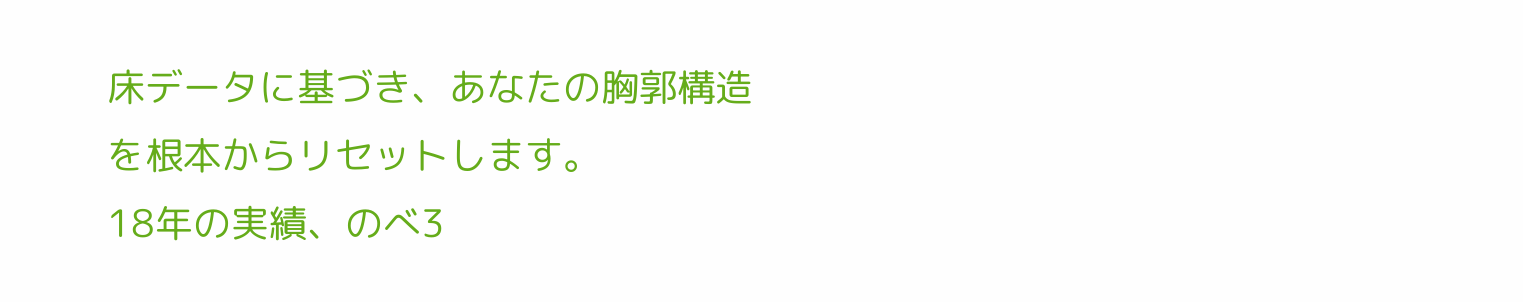床データに基づき、あなたの胸郭構造を根本からリセットします。
18年の実績、のべ3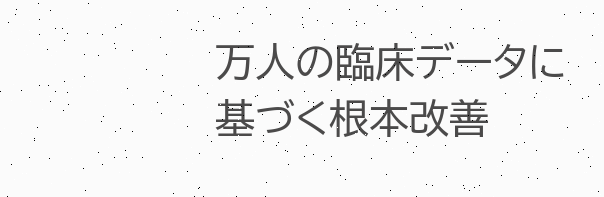万人の臨床データに基づく根本改善